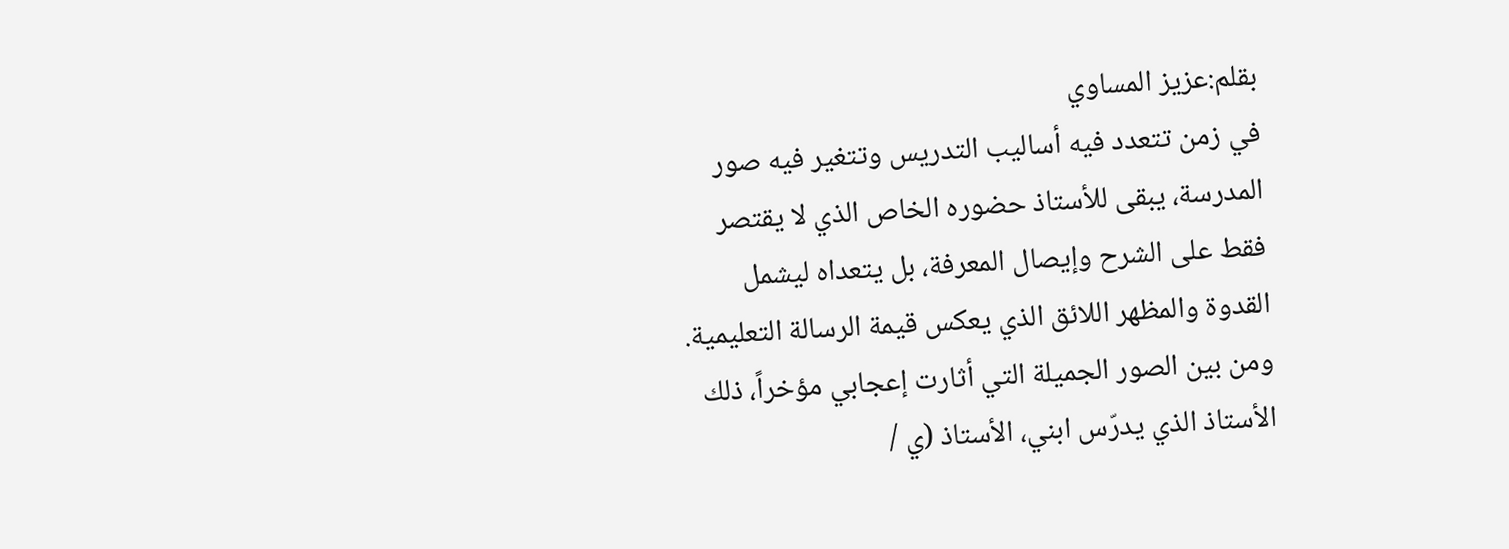بقلم:عزيز المساوي
في زمن تتعدد فيه أساليب التدريس وتتغير فيه صور المدرسة، يبقى للأستاذ حضوره الخاص الذي لا يقتصر فقط على الشرح وإيصال المعرفة، بل يتعداه ليشمل القدوة والمظهر اللائق الذي يعكس قيمة الرسالة التعليمية.
ومن بين الصور الجميلة التي أثارت إعجابي مؤخراً، ذلك الأستاذ الذي يدرّس ابني، الأستاذ (ي /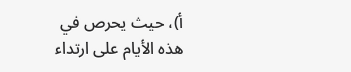أ)، حيث يحرص في هذه الأيام على ارتداء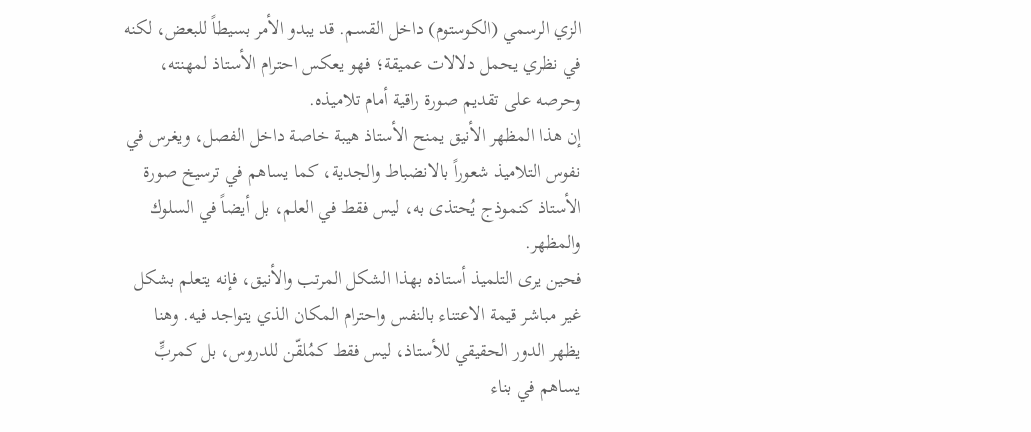الزي الرسمي (الكوستوم) داخل القسم. قد يبدو الأمر بسيطاً للبعض، لكنه في نظري يحمل دلالات عميقة؛ فهو يعكس احترام الأستاذ لمهنته، وحرصه على تقديم صورة راقية أمام تلاميذه.
إن هذا المظهر الأنيق يمنح الأستاذ هيبة خاصة داخل الفصل، ويغرس في نفوس التلاميذ شعوراً بالانضباط والجدية، كما يساهم في ترسيخ صورة الأستاذ كنموذج يُحتذى به، ليس فقط في العلم، بل أيضاً في السلوك والمظهر.
فحين يرى التلميذ أستاذه بهذا الشكل المرتب والأنيق، فإنه يتعلم بشكل غير مباشر قيمة الاعتناء بالنفس واحترام المكان الذي يتواجد فيه. وهنا يظهر الدور الحقيقي للأستاذ، ليس فقط كمُلقّن للدروس، بل كمربٍّ يساهم في بناء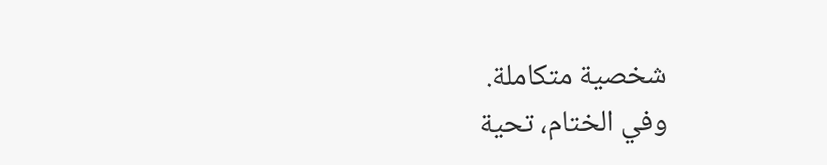شخصية متكاملة.
وفي الختام، تحية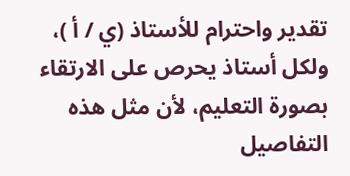تقدير واحترام للأستاذ (ي / أ )، ولكل أستاذ يحرص على الارتقاء بصورة التعليم، لأن مثل هذه التفاصيل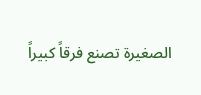الصغيرة تصنع فرقاً كبيراً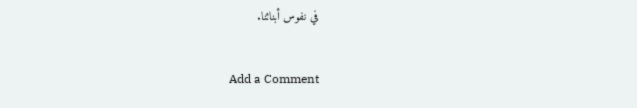في نفوس أبنائنا.

Add a Comment